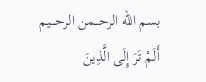بسم الله الرحـــمن الرحــــیم
أَلَمْ تَرَ إِلَى الَّذِينَ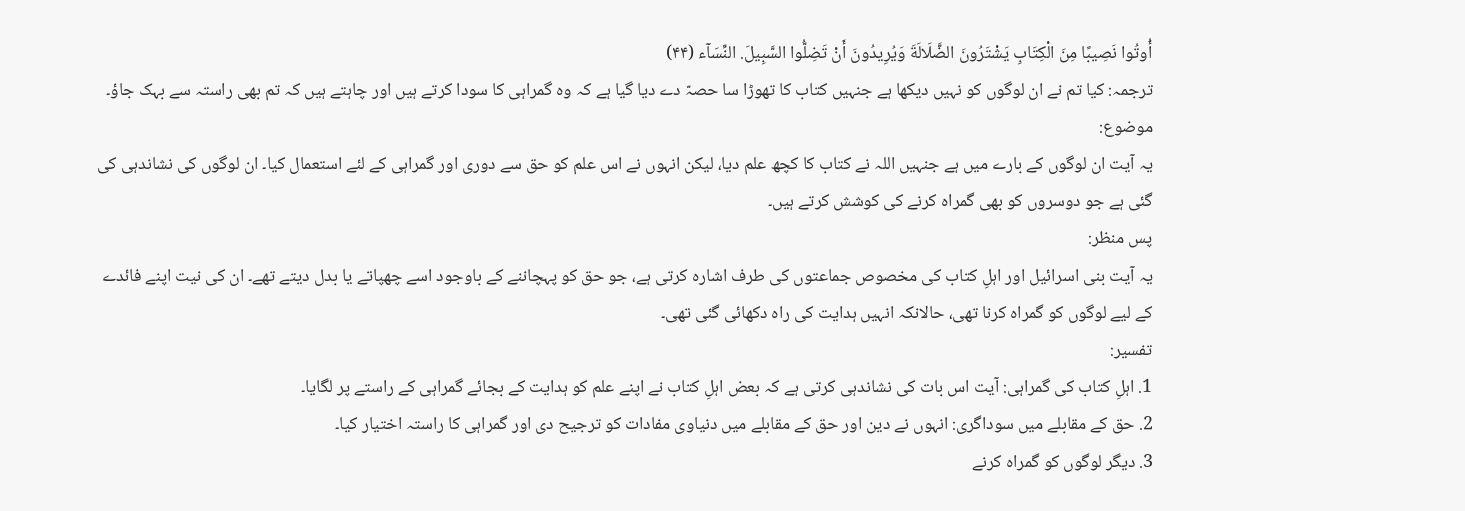أُوتُوا نَصِيبًا مِنَ الْكِتَابِ يَشْتَرُونَ الضَّلَالَةَ وَيُرِيدُونَ أَنْ تَضِلُّوا السَّبِيلَ. النِّسَآء (۴۴)
ترجمہ: کیا تم نے ان لوگوں کو نہیں دیکھا ہے جنہیں کتاب کا تھوڑا سا حصہّ دے دیا گیا ہے کہ وہ گمراہی کا سودا کرتے ہیں اور چاہتے ہیں کہ تم بھی راستہ سے بہک جاؤ۔
موضوع:
یہ آیت ان لوگوں کے بارے میں ہے جنہیں اللہ نے کتاب کا کچھ علم دیا، لیکن انہوں نے اس علم کو حق سے دوری اور گمراہی کے لئے استعمال کیا۔ ان لوگوں کی نشاندہی کی گئی ہے جو دوسروں کو بھی گمراہ کرنے کی کوشش کرتے ہیں۔
پس منظر:
یہ آیت بنی اسرائیل اور اہلِ کتاب کی مخصوص جماعتوں کی طرف اشارہ کرتی ہے، جو حق کو پہچاننے کے باوجود اسے چھپاتے یا بدل دیتے تھے۔ ان کی نیت اپنے فائدے کے لیے لوگوں کو گمراہ کرنا تھی، حالانکہ انہیں ہدایت کی راہ دکھائی گئی تھی۔
تفسیر:
1. اہلِ کتاب کی گمراہی: آیت اس بات کی نشاندہی کرتی ہے کہ بعض اہلِ کتاب نے اپنے علم کو ہدایت کے بجائے گمراہی کے راستے پر لگایا۔
2. حق کے مقابلے میں سوداگری: انہوں نے دین اور حق کے مقابلے میں دنیاوی مفادات کو ترجیح دی اور گمراہی کا راستہ اختیار کیا۔
3. دیگر لوگوں کو گمراہ کرنے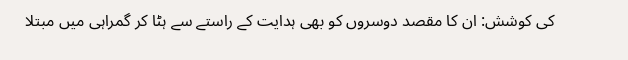کی کوشش: ان کا مقصد دوسروں کو بھی ہدایت کے راستے سے ہٹا کر گمراہی میں مبتلا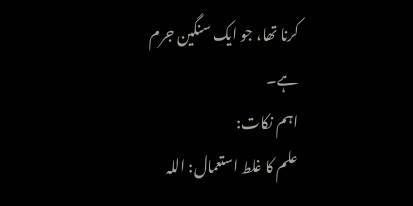کرنا تھا، جو ایک سنگین جرم ہے۔
اہم نکات:
علم کا غلط استعمال: اللہ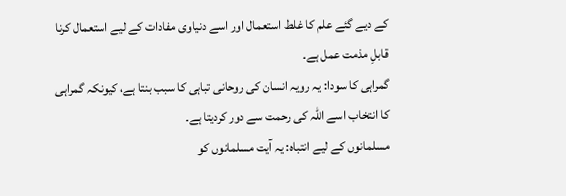کے دیے گئے علم کا غلط استعمال اور اسے دنیاوی مفادات کے لیے استعمال کرنا قابلِ مذمت عمل ہے۔
گمراہی کا سودا: یہ رویہ انسان کی روحانی تباہی کا سبب بنتا ہے، کیونکہ گمراہی کا انتخاب اسے اللہ کی رحمت سے دور کردیتا ہے۔
مسلمانوں کے لیے انتباہ: یہ آیت مسلمانوں کو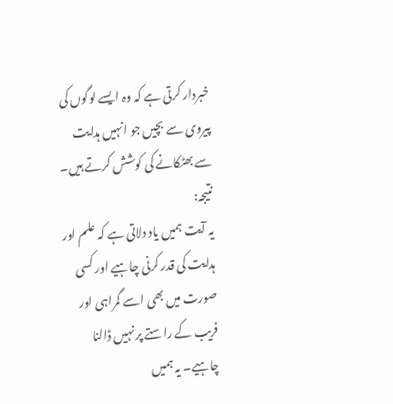خبردار کرتی ہے کہ وہ ایسے لوگوں کی پیروی سے بچیں جو انہیں ہدایت سے بھٹکانے کی کوشش کرتے ہیں۔
نتیجہ:
یہ آیت ہمیں یاد دلاتی ہے کہ علم اور ہدایت کی قدر کرنی چاہیے اور کسی صورت میں بھی اسے گمراہی اور فریب کے راستے پر نہیں ڈالنا چاہیے۔ یہ ہمیں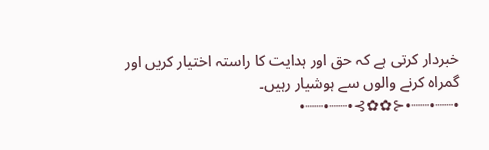خبردار کرتی ہے کہ حق اور ہدایت کا راستہ اختیار کریں اور گمراہ کرنے والوں سے ہوشیار رہیں۔
•┈┈•┈┈•⊰✿✿⊱•┈┈•┈┈•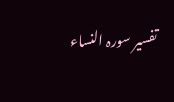تفسیر سورہ النساء